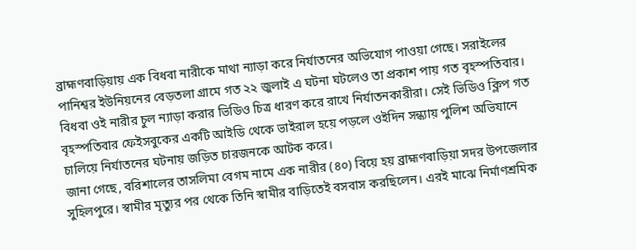ব্রাহ্মণবাড়িয়ায় এক বিধবা নারীকে মাথা ন্যাড়া করে নির্যাতনের অভিযোগ পাওয়া গেছে। সরাইলের পানিশ্বর ইউনিয়নের বেড়তলা গ্রামে গত ২২ জুলাই এ ঘটনা ঘটলেও তা প্রকাশ পায় গত বৃহস্পতিবার। বিধবা ওই নারীর চুল ন্যাড়া করার ভিডিও চিত্র ধারণ করে রাখে নির্যাতনকারীরা। সেই ভিডিও ক্লিপ গত বৃহস্পতিবার ফেইসবুকের একটি আইডি থেকে ভাইরাল হয়ে পড়লে ওইদিন সন্ধ্যায় পুলিশ অভিযানে চালিয়ে নির্যাতনের ঘটনায় জড়িত চারজনকে আটক করে।
জানা গেছে, বরিশালের তাসলিমা বেগম নামে এক নারীর (৪০) বিয়ে হয় ব্রাহ্মণবাড়িয়া সদর উপজেলার সুহিলপুরে। স্বামীর মৃত্যুর পর থেকে তিনি স্বামীর বাড়িতেই বসবাস করছিলেন। এরই মাঝে নির্মাণশ্রমিক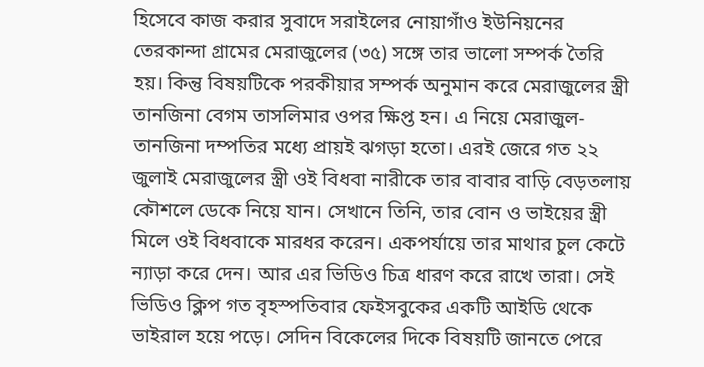হিসেবে কাজ করার সুবাদে সরাইলের নোয়াগাঁও ইউনিয়নের তেরকান্দা গ্রামের মেরাজুলের (৩৫) সঙ্গে তার ভালো সম্পর্ক তৈরি হয়। কিন্তু বিষয়টিকে পরকীয়ার সম্পর্ক অনুমান করে মেরাজুলের স্ত্রী তানজিনা বেগম তাসলিমার ওপর ক্ষিপ্ত হন। এ নিয়ে মেরাজুল-তানজিনা দম্পতির মধ্যে প্রায়ই ঝগড়া হতো। এরই জেরে গত ২২ জুলাই মেরাজুলের স্ত্রী ওই বিধবা নারীকে তার বাবার বাড়ি বেড়তলায় কৌশলে ডেকে নিয়ে যান। সেখানে তিনি, তার বোন ও ভাইয়ের স্ত্রী মিলে ওই বিধবাকে মারধর করেন। একপর্যায়ে তার মাথার চুল কেটে ন্যাড়া করে দেন। আর এর ভিডিও চিত্র ধারণ করে রাখে তারা। সেই ভিডিও ক্লিপ গত বৃহস্পতিবার ফেইসবুকের একটি আইডি থেকে ভাইরাল হয়ে পড়ে। সেদিন বিকেলের দিকে বিষয়টি জানতে পেরে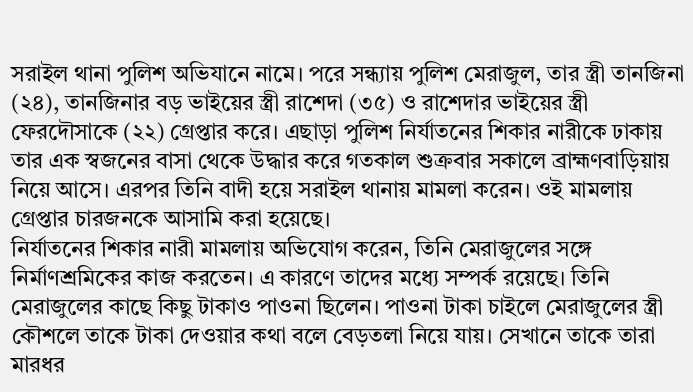সরাইল থানা পুলিশ অভিযানে নামে। পরে সন্ধ্যায় পুলিশ মেরাজুল, তার স্ত্রী তানজিনা (২৪), তানজিনার বড় ভাইয়ের স্ত্রী রাশেদা (৩৫) ও রাশেদার ভাইয়ের স্ত্রী ফেরদৌসাকে (২২) গ্রেপ্তার করে। এছাড়া পুলিশ নির্যাতনের শিকার নারীকে ঢাকায় তার এক স্বজনের বাসা থেকে উদ্ধার করে গতকাল শুক্রবার সকালে ব্রাহ্মণবাড়িয়ায় নিয়ে আসে। এরপর তিনি বাদী হয়ে সরাইল থানায় মামলা করেন। ওই মামলায় গ্রেপ্তার চারজনকে আসামি করা হয়েছে।
নির্যাতনের শিকার নারী মামলায় অভিযোগ করেন, তিনি মেরাজুলের সঙ্গে নির্মাণশ্রমিকের কাজ করতেন। এ কারণে তাদের মধ্যে সম্পর্ক রয়েছে। তিনি মেরাজুলের কাছে কিছু টাকাও পাওনা ছিলেন। পাওনা টাকা চাইলে মেরাজুলের স্ত্রী কৌশলে তাকে টাকা দেওয়ার কথা বলে বেড়তলা নিয়ে যায়। সেখানে তাকে তারা মারধর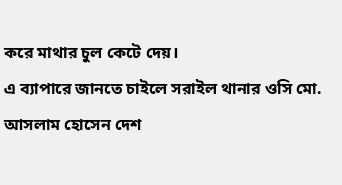করে মাথার চুল কেটে দেয়।
এ ব্যাপারে জানতে চাইলে সরাইল থানার ওসি মো. আসলাম হোসেন দেশ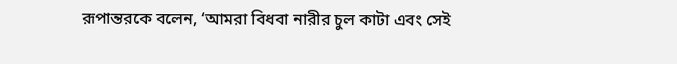রূপান্তরকে বলেন, ‘আমরা বিধবা নারীর চুল কাটা এবং সেই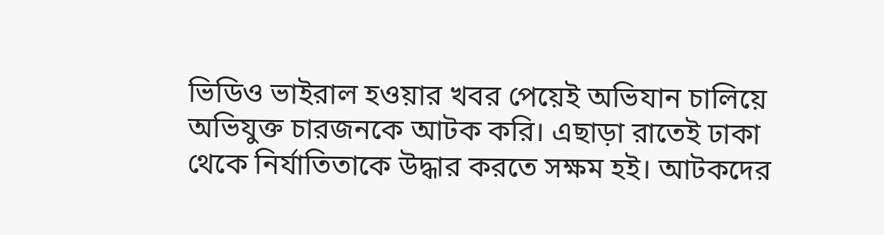ভিডিও ভাইরাল হওয়ার খবর পেয়েই অভিযান চালিয়ে অভিযুক্ত চারজনকে আটক করি। এছাড়া রাতেই ঢাকা থেকে নির্যাতিতাকে উদ্ধার করতে সক্ষম হই। আটকদের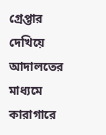গ্রেপ্তার দেখিয়ে আদালতের মাধ্যমে কারাগারে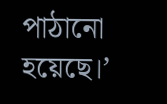পাঠানো হয়েছে।’